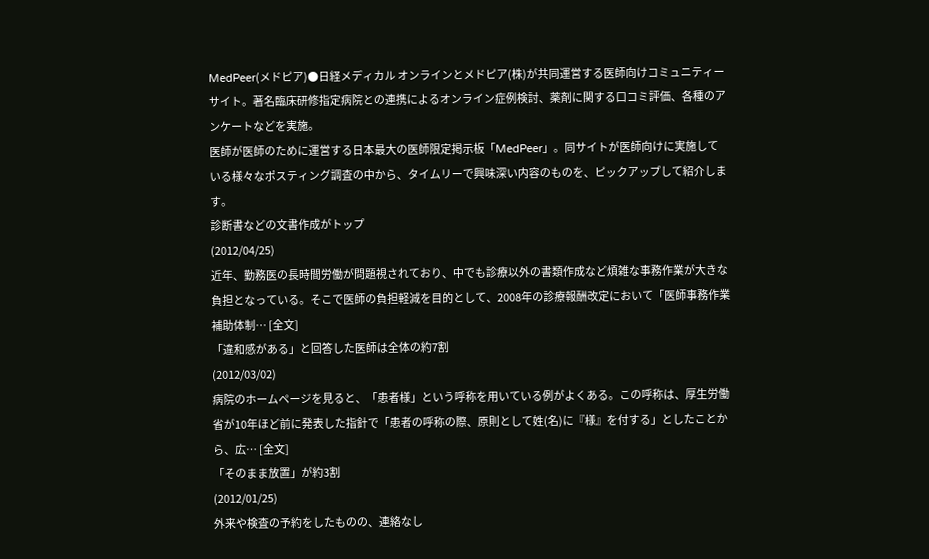MedPeer(メドピア)●日経メディカル オンラインとメドピア(株)が共同運営する医師向けコミュニティーサイト。著名臨床研修指定病院との連携によるオンライン症例検討、薬剤に関する口コミ評価、各種のアンケートなどを実施。
医師が医師のために運営する日本最大の医師限定掲示板「MedPeer」。同サイトが医師向けに実施している様々なポスティング調査の中から、タイムリーで興味深い内容のものを、ピックアップして紹介します。
診断書などの文書作成がトップ
(2012/04/25)
近年、勤務医の長時間労働が問題視されており、中でも診療以外の書類作成など煩雑な事務作業が大きな負担となっている。そこで医師の負担軽減を目的として、2008年の診療報酬改定において「医師事務作業補助体制… [全文]
「違和感がある」と回答した医師は全体の約7割
(2012/03/02)
病院のホームページを見ると、「患者様」という呼称を用いている例がよくある。この呼称は、厚生労働省が10年ほど前に発表した指針で「患者の呼称の際、原則として姓(名)に『様』を付する」としたことから、広… [全文]
「そのまま放置」が約3割
(2012/01/25)
外来や検査の予約をしたものの、連絡なし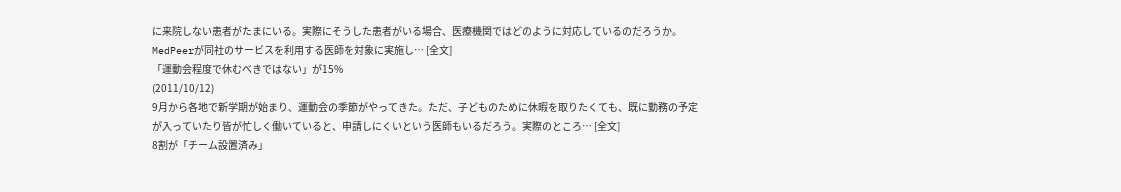に来院しない患者がたまにいる。実際にそうした患者がいる場合、医療機関ではどのように対応しているのだろうか。MedPeerが同社のサービスを利用する医師を対象に実施し… [全文]
「運動会程度で休むべきではない」が15%
(2011/10/12)
9月から各地で新学期が始まり、運動会の季節がやってきた。ただ、子どものために休暇を取りたくても、既に勤務の予定が入っていたり皆が忙しく働いていると、申請しにくいという医師もいるだろう。実際のところ… [全文]
8割が「チーム設置済み」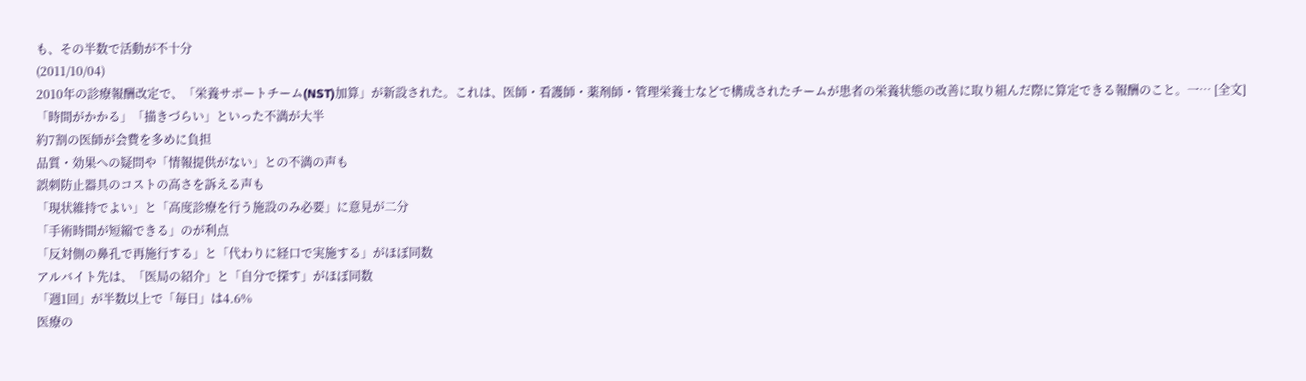も、その半数で活動が不十分
(2011/10/04)
2010年の診療報酬改定で、「栄養サポートチーム(NST)加算」が新設された。これは、医師・看護師・薬剤師・管理栄養士などで構成されたチームが患者の栄養状態の改善に取り組んだ際に算定できる報酬のこと。一… [全文]
「時間がかかる」「描きづらい」といった不満が大半
約7割の医師が会費を多めに負担
品質・効果への疑問や「情報提供がない」との不満の声も
誤刺防止器具のコストの高さを訴える声も
「現状維持でよい」と「高度診療を行う施設のみ必要」に意見が二分
「手術時間が短縮できる」のが利点
「反対側の鼻孔で再施行する」と「代わりに経口で実施する」がほぼ同数
アルバイト先は、「医局の紹介」と「自分で探す」がほぼ同数
「週1回」が半数以上で「毎日」は4.6%
医療の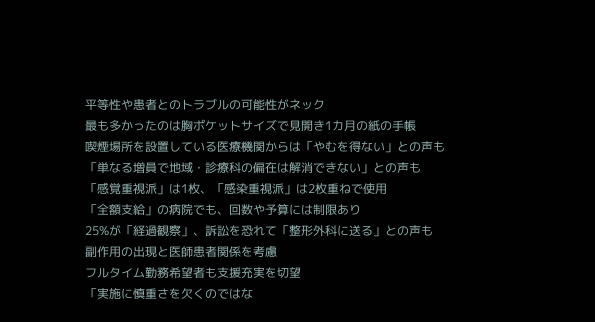平等性や患者とのトラブルの可能性がネック
最も多かったのは胸ポケットサイズで見開き1カ月の紙の手帳
喫煙場所を設置している医療機関からは「やむを得ない」との声も
「単なる増員で地域・診療科の偏在は解消できない」との声も
「感覚重視派」は1枚、「感染重視派」は2枚重ねで使用
「全額支給」の病院でも、回数や予算には制限あり
25%が「経過観察」、訴訟を恐れて「整形外科に送る」との声も
副作用の出現と医師患者関係を考慮
フルタイム勤務希望者も支援充実を切望
「実施に慎重さを欠くのではな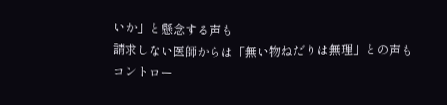いか」と懸念する声も
請求しない医師からは「無い物ねだりは無理」との声も
コントロー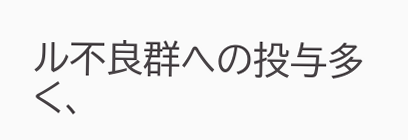ル不良群への投与多く、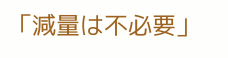「減量は不必要」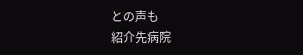との声も
紹介先病院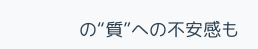の“質”への不安感も